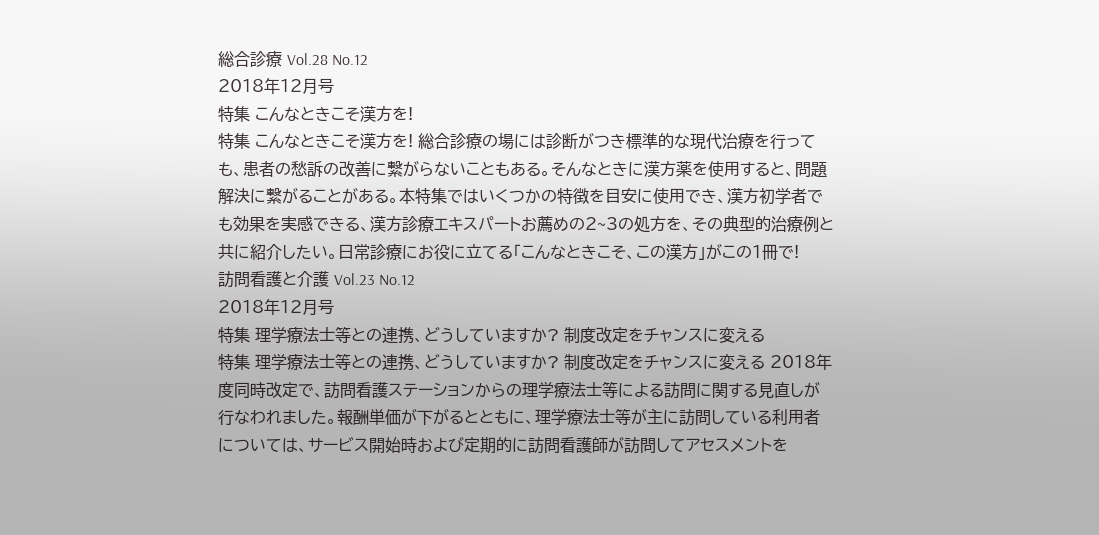総合診療 Vol.28 No.12
2018年12月号
特集 こんなときこそ漢方を!
特集 こんなときこそ漢方を! 総合診療の場には診断がつき標準的な現代治療を行っても、患者の愁訴の改善に繋がらないこともある。そんなときに漢方薬を使用すると、問題解決に繋がることがある。本特集ではいくつかの特徴を目安に使用でき、漢方初学者でも効果を実感できる、漢方診療エキスパートお薦めの2~3の処方を、その典型的治療例と共に紹介したい。日常診療にお役に立てる「こんなときこそ、この漢方」がこの1冊で!
訪問看護と介護 Vol.23 No.12
2018年12月号
特集 理学療法士等との連携、どうしていますか? 制度改定をチャンスに変える
特集 理学療法士等との連携、どうしていますか? 制度改定をチャンスに変える 2018年度同時改定で、訪問看護ステーションからの理学療法士等による訪問に関する見直しが行なわれました。報酬単価が下がるとともに、理学療法士等が主に訪問している利用者については、サービス開始時および定期的に訪問看護師が訪問してアセスメントを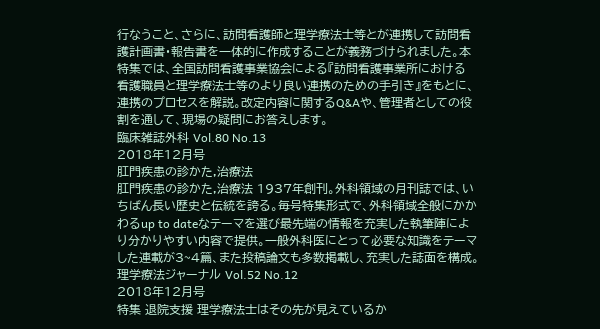行なうこと、さらに、訪問看護師と理学療法士等とが連携して訪問看護計画書・報告書を一体的に作成することが義務づけられました。本特集では、全国訪問看護事業協会による『訪問看護事業所における 看護職員と理学療法士等のより良い連携のための手引き』をもとに、連携のプロセスを解説。改定内容に関するQ&Aや、管理者としての役割を通して、現場の疑問にお答えします。
臨床雑誌外科 Vol.80 No.13
2018年12月号
肛門疾患の診かた,治療法
肛門疾患の診かた,治療法 1937年創刊。外科領域の月刊誌では、いちばん長い歴史と伝統を誇る。毎号特集形式で、外科領域全般にかかわるup to dateなテーマを選び最先端の情報を充実した執筆陣により分かりやすい内容で提供。一般外科医にとって必要な知識をテーマした連載が3~4篇、また投稿論文も多数掲載し、充実した誌面を構成。
理学療法ジャーナル Vol.52 No.12
2018年12月号
特集 退院支援 理学療法士はその先が見えているか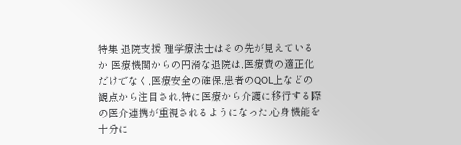特集 退院支援 理学療法士はその先が見えているか 医療機関からの円滑な退院は,医療費の適正化だけでなく,医療安全の確保,患者のQOL上などの観点から注目され,特に医療から介護に移行する際の医介連携が重視されるようになった.心身機能を十分に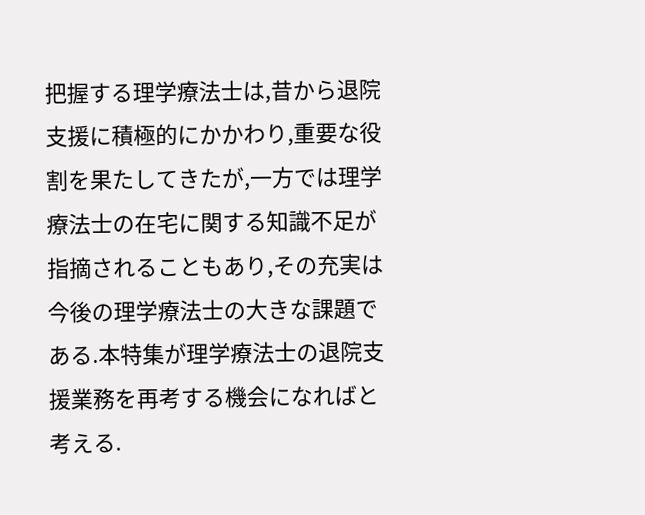把握する理学療法士は,昔から退院支援に積極的にかかわり,重要な役割を果たしてきたが,一方では理学療法士の在宅に関する知識不足が指摘されることもあり,その充実は今後の理学療法士の大きな課題である.本特集が理学療法士の退院支援業務を再考する機会になればと考える.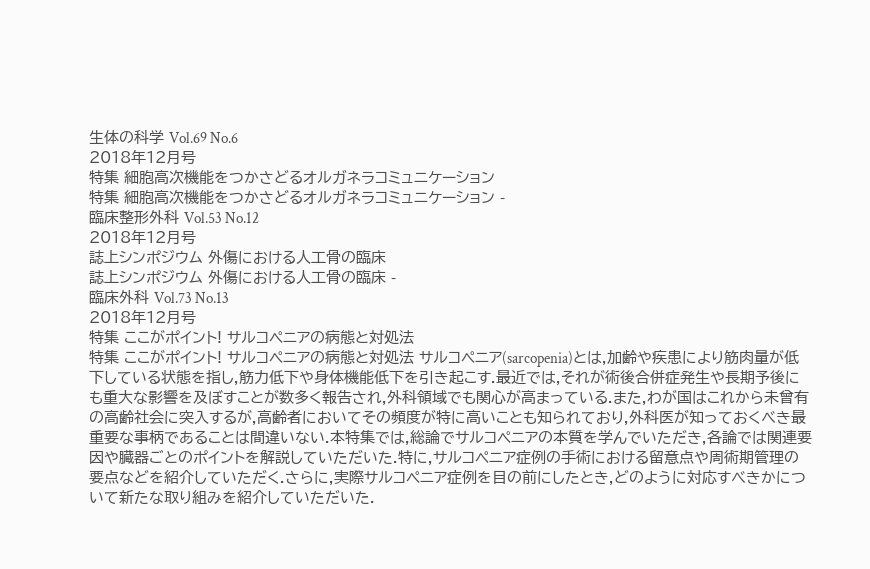生体の科学 Vol.69 No.6
2018年12月号
特集 細胞高次機能をつかさどるオルガネラコミュニケーション
特集 細胞高次機能をつかさどるオルガネラコミュニケーション -
臨床整形外科 Vol.53 No.12
2018年12月号
誌上シンポジウム 外傷における人工骨の臨床
誌上シンポジウム 外傷における人工骨の臨床 -
臨床外科 Vol.73 No.13
2018年12月号
特集 ここがポイント! サルコペニアの病態と対処法
特集 ここがポイント! サルコペニアの病態と対処法 サルコペニア(sarcopenia)とは,加齢や疾患により筋肉量が低下している状態を指し,筋力低下や身体機能低下を引き起こす.最近では,それが術後合併症発生や長期予後にも重大な影響を及ぼすことが数多く報告され,外科領域でも関心が高まっている.また,わが国はこれから未曾有の高齢社会に突入するが,高齢者においてその頻度が特に高いことも知られており,外科医が知っておくべき最重要な事柄であることは間違いない.本特集では,総論でサルコペニアの本質を学んでいただき,各論では関連要因や臓器ごとのポイントを解説していただいた.特に,サルコペニア症例の手術における留意点や周術期管理の要点などを紹介していただく.さらに,実際サルコペニア症例を目の前にしたとき,どのように対応すべきかについて新たな取り組みを紹介していただいた.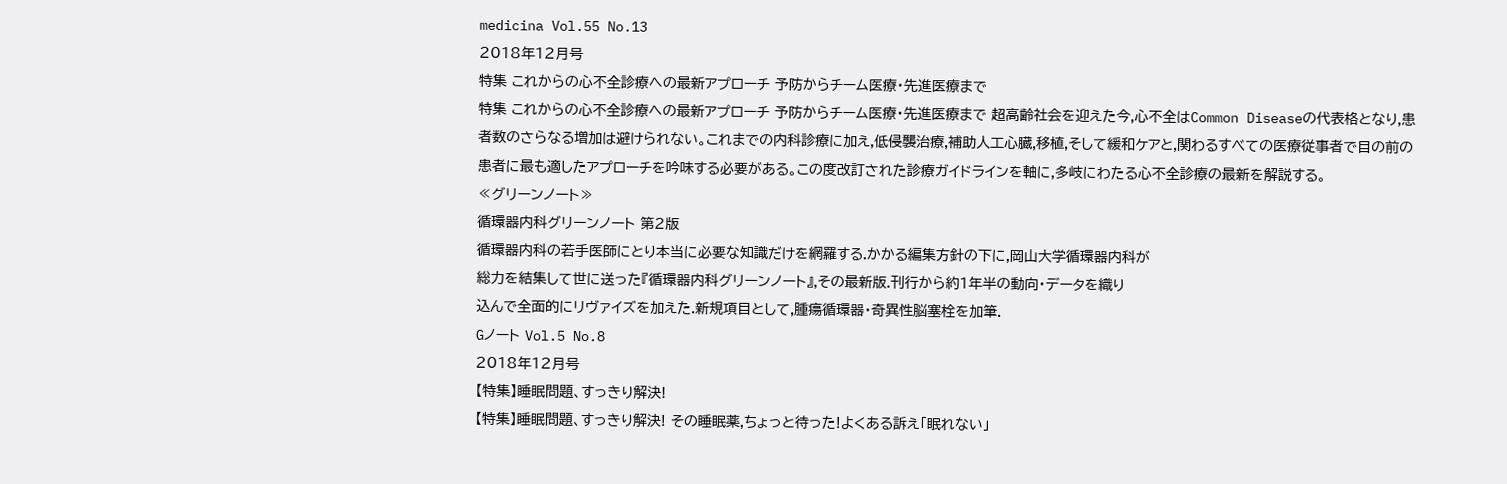medicina Vol.55 No.13
2018年12月号
特集 これからの心不全診療への最新アプローチ 予防からチーム医療・先進医療まで
特集 これからの心不全診療への最新アプローチ 予防からチーム医療・先進医療まで 超高齢社会を迎えた今,心不全はCommon Diseaseの代表格となり,患者数のさらなる増加は避けられない。これまでの内科診療に加え,低侵襲治療,補助人工心臓,移植,そして緩和ケアと,関わるすべての医療従事者で目の前の患者に最も適したアプローチを吟味する必要がある。この度改訂された診療ガイドラインを軸に,多岐にわたる心不全診療の最新を解説する。
≪グリーンノート≫
循環器内科グリーンノート 第2版
循環器内科の若手医師にとり本当に必要な知識だけを網羅する.かかる編集方針の下に,岡山大学循環器内科が
総力を結集して世に送った『循環器内科グリーンノート』,その最新版.刊行から約1年半の動向・データを織り
込んで全面的にリヴァイズを加えた.新規項目として,腫瘍循環器・奇異性脳塞栓を加筆.
Gノート Vol.5 No.8
2018年12月号
【特集】睡眠問題、すっきり解決!
【特集】睡眠問題、すっきり解決! その睡眠薬,ちょっと待った!よくある訴え「眠れない」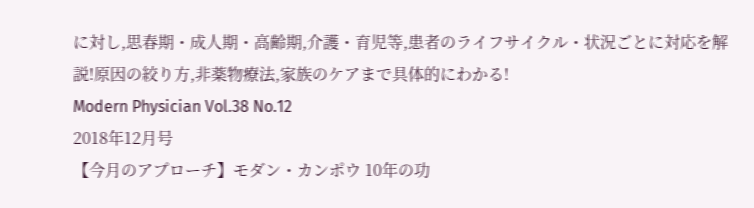に対し,思春期・成人期・高齢期,介護・育児等,患者のライフサイクル・状況ごとに対応を解説!原因の絞り方,非薬物療法,家族のケアまで具体的にわかる!
Modern Physician Vol.38 No.12
2018年12月号
【今月のアプローチ】モダン・カンポウ 10年の功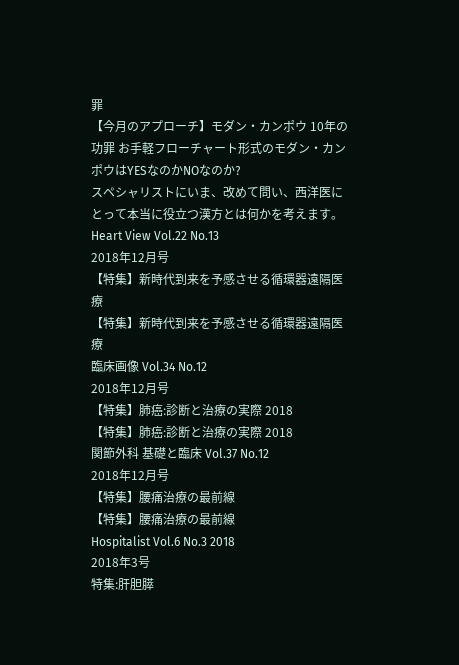罪
【今月のアプローチ】モダン・カンポウ 10年の功罪 お手軽フローチャート形式のモダン・カンポウはYESなのかNOなのか?
スペシャリストにいま、改めて問い、西洋医にとって本当に役立つ漢方とは何かを考えます。
Heart View Vol.22 No.13
2018年12月号
【特集】新時代到来を予感させる循環器遠隔医療
【特集】新時代到来を予感させる循環器遠隔医療
臨床画像 Vol.34 No.12
2018年12月号
【特集】肺癌:診断と治療の実際 2018
【特集】肺癌:診断と治療の実際 2018
関節外科 基礎と臨床 Vol.37 No.12
2018年12月号
【特集】腰痛治療の最前線
【特集】腰痛治療の最前線
Hospitalist Vol.6 No.3 2018
2018年3号
特集:肝胆膵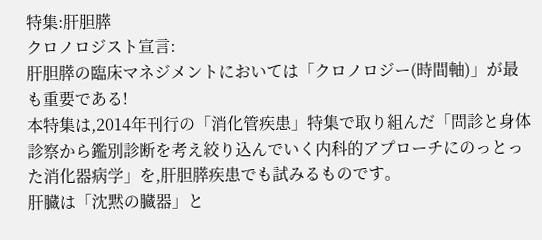特集:肝胆膵
クロノロジスト宣言:
肝胆膵の臨床マネジメントにおいては「クロノロジー(時間軸)」が最も重要である!
本特集は,2014年刊行の「消化管疾患」特集で取り組んだ「問診と身体診察から鑑別診断を考え絞り込んでいく内科的アプローチにのっとった消化器病学」を,肝胆膵疾患でも試みるものです。
肝臓は「沈黙の臓器」と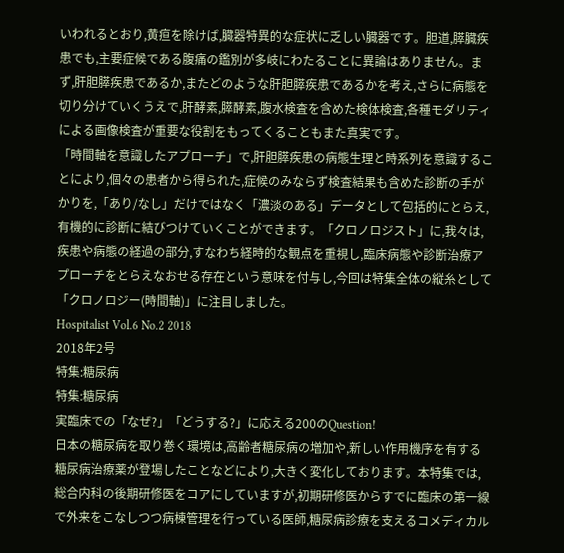いわれるとおり,黄疸を除けば,臓器特異的な症状に乏しい臓器です。胆道,膵臓疾患でも,主要症候である腹痛の鑑別が多岐にわたることに異論はありません。まず,肝胆膵疾患であるか,またどのような肝胆膵疾患であるかを考え,さらに病態を切り分けていくうえで,肝酵素,膵酵素,腹水検査を含めた検体検査,各種モダリティによる画像検査が重要な役割をもってくることもまた真実です。
「時間軸を意識したアプローチ」で,肝胆膵疾患の病態生理と時系列を意識することにより,個々の患者から得られた,症候のみならず検査結果も含めた診断の手がかりを,「あり/なし」だけではなく「濃淡のある」データとして包括的にとらえ,有機的に診断に結びつけていくことができます。「クロノロジスト」に,我々は,疾患や病態の経過の部分,すなわち経時的な観点を重視し,臨床病態や診断治療アプローチをとらえなおせる存在という意味を付与し,今回は特集全体の縦糸として「クロノロジー(時間軸)」に注目しました。
Hospitalist Vol.6 No.2 2018
2018年2号
特集:糖尿病
特集:糖尿病
実臨床での「なぜ?」「どうする?」に応える200のQuestion!
日本の糖尿病を取り巻く環境は,高齢者糖尿病の増加や,新しい作用機序を有する糖尿病治療薬が登場したことなどにより,大きく変化しております。本特集では,総合内科の後期研修医をコアにしていますが,初期研修医からすでに臨床の第一線で外来をこなしつつ病棟管理を行っている医師,糖尿病診療を支えるコメディカル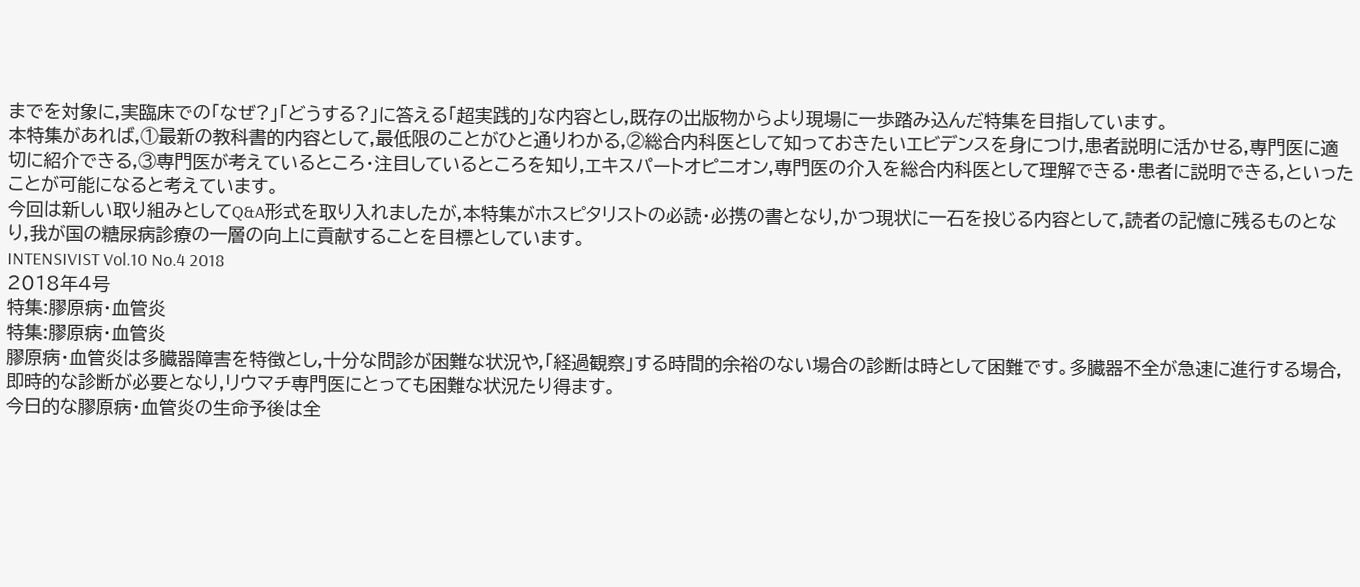までを対象に,実臨床での「なぜ?」「どうする?」に答える「超実践的」な内容とし,既存の出版物からより現場に一歩踏み込んだ特集を目指しています。
本特集があれば,①最新の教科書的内容として,最低限のことがひと通りわかる,②総合内科医として知っておきたいエビデンスを身につけ,患者説明に活かせる,専門医に適切に紹介できる,③専門医が考えているところ・注目しているところを知り,エキスパートオピニオン,専門医の介入を総合内科医として理解できる・患者に説明できる,といったことが可能になると考えています。
今回は新しい取り組みとしてQ&A形式を取り入れましたが,本特集がホスピタリストの必読・必携の書となり,かつ現状に一石を投じる内容として,読者の記憶に残るものとなり,我が国の糖尿病診療の一層の向上に貢献することを目標としています。
INTENSIVIST Vol.10 No.4 2018
2018年4号
特集:膠原病・血管炎
特集:膠原病・血管炎
膠原病・血管炎は多臓器障害を特徴とし,十分な問診が困難な状況や,「経過観察」する時間的余裕のない場合の診断は時として困難です。多臓器不全が急速に進行する場合,即時的な診断が必要となり,リウマチ専門医にとっても困難な状況たり得ます。
今日的な膠原病・血管炎の生命予後は全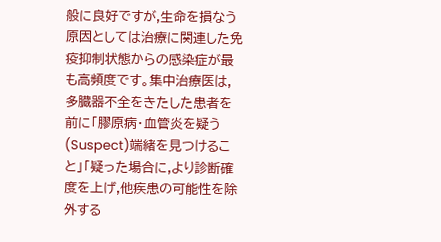般に良好ですが,生命を損なう原因としては治療に関連した免疫抑制状態からの感染症が最も高頻度です。集中治療医は,多臓器不全をきたした患者を前に「膠原病・血管炎を疑う(Suspect)端緒を見つけること」「疑った場合に,より診断確度を上げ,他疾患の可能性を除外する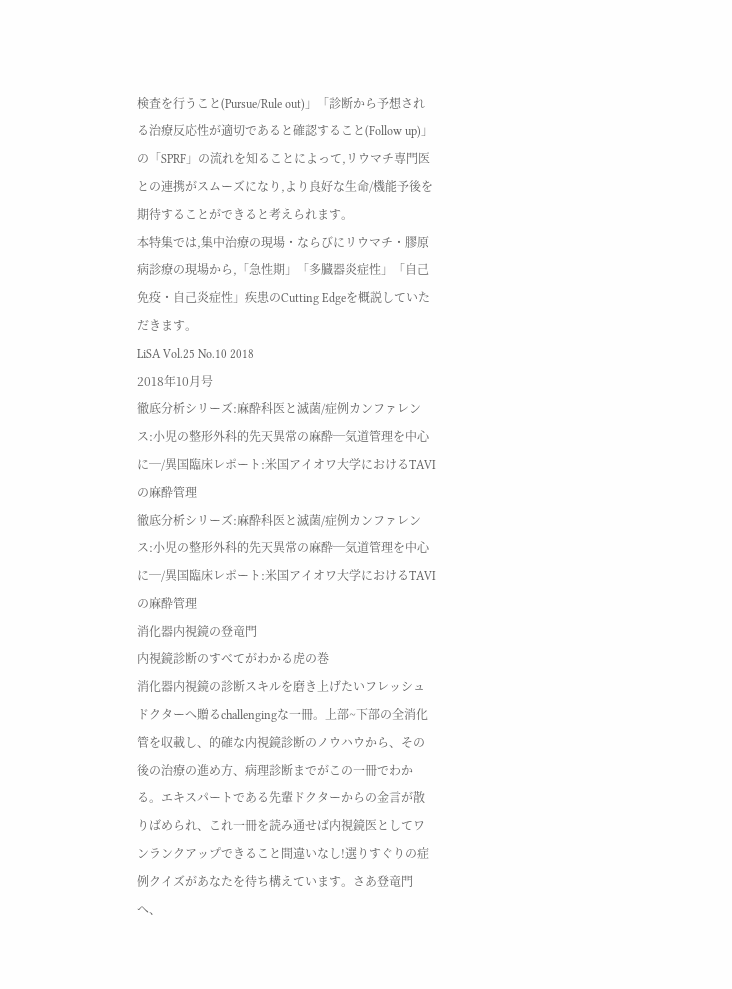検査を行うこと(Pursue/Rule out)」「診断から予想される治療反応性が適切であると確認すること(Follow up)」の「SPRF」の流れを知ることによって,リウマチ専門医との連携がスムーズになり,より良好な生命/機能予後を期待することができると考えられます。
本特集では,集中治療の現場・ならびにリウマチ・膠原病診療の現場から,「急性期」「多臓器炎症性」「自己免疫・自己炎症性」疾患のCutting Edgeを概説していただきます。
LiSA Vol.25 No.10 2018
2018年10月号
徹底分析シリーズ:麻酔科医と滅菌/症例カンファレンス:小児の整形外科的先天異常の麻酔─気道管理を中心に─/異国臨床レポート:米国アイオワ大学におけるTAVIの麻酔管理
徹底分析シリーズ:麻酔科医と滅菌/症例カンファレンス:小児の整形外科的先天異常の麻酔─気道管理を中心に─/異国臨床レポート:米国アイオワ大学におけるTAVIの麻酔管理
消化器内視鏡の登竜門
内視鏡診断のすべてがわかる虎の巻
消化器内視鏡の診断スキルを磨き上げたいフレッシュドクターへ贈るchallengingな一冊。上部~下部の全消化管を収載し、的確な内視鏡診断のノウハウから、その後の治療の進め方、病理診断までがこの一冊でわかる。エキスパートである先輩ドクターからの金言が散りばめられ、これ一冊を読み通せば内視鏡医としてワンランクアップできること間違いなし!選りすぐりの症例クイズがあなたを待ち構えています。さあ登竜門へ、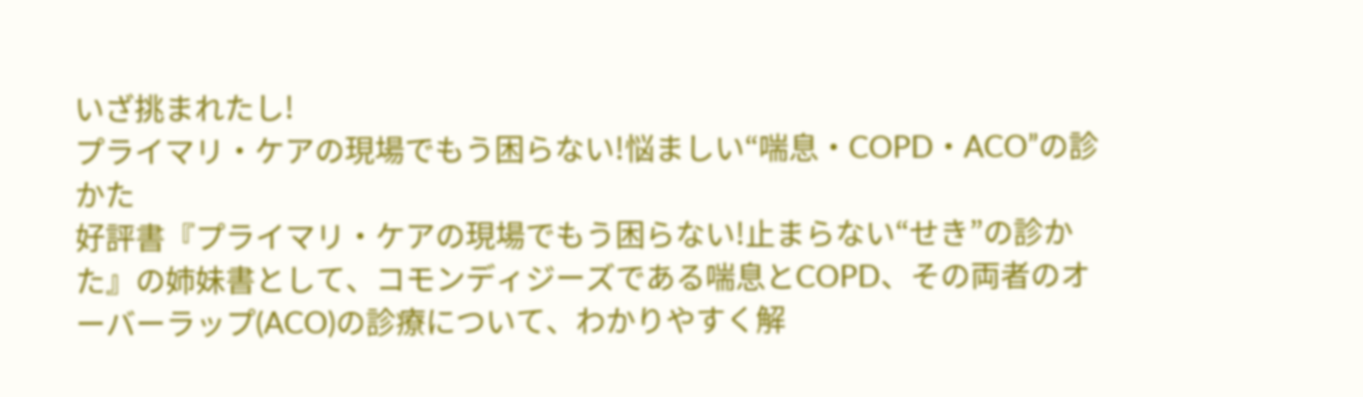いざ挑まれたし!
プライマリ・ケアの現場でもう困らない!悩ましい“喘息・COPD・ACO”の診かた
好評書『プライマリ・ケアの現場でもう困らない!止まらない“せき”の診かた』の姉妹書として、コモンディジーズである喘息とCOPD、その両者のオーバーラップ(ACO)の診療について、わかりやすく解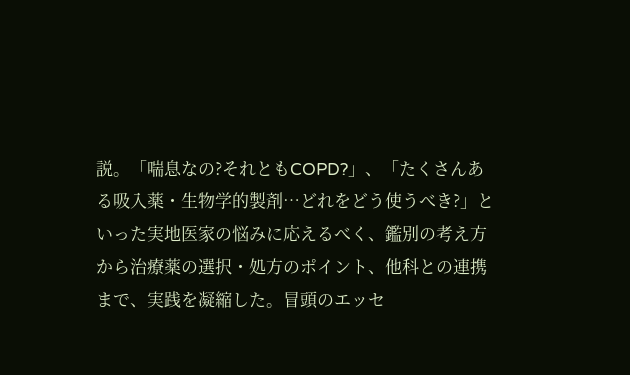説。「喘息なの?それともCOPD?」、「たくさんある吸入薬・生物学的製剤…どれをどう使うべき?」といった実地医家の悩みに応えるべく、鑑別の考え方から治療薬の選択・処方のポイント、他科との連携まで、実践を凝縮した。冒頭のエッセ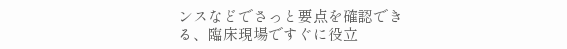ンスなどでさっと要点を確認できる、臨床現場ですぐに役立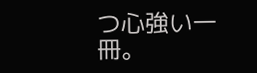つ心強い一冊。